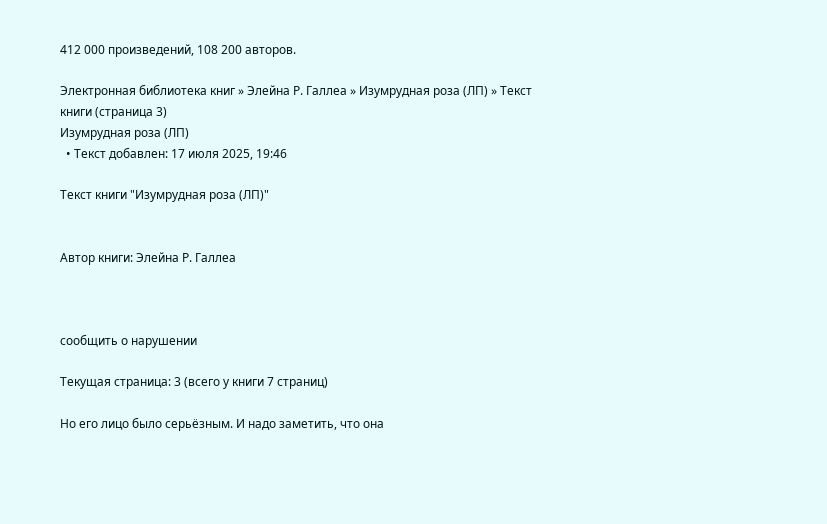412 000 произведений, 108 200 авторов.

Электронная библиотека книг » Элейна Р. Галлеа » Изумрудная роза (ЛП) » Текст книги (страница 3)
Изумрудная роза (ЛП)
  • Текст добавлен: 17 июля 2025, 19:46

Текст книги "Изумрудная роза (ЛП)"


Автор книги: Элейна Р. Галлеа



сообщить о нарушении

Текущая страница: 3 (всего у книги 7 страниц)

Но его лицо было серьёзным. И надо заметить, что она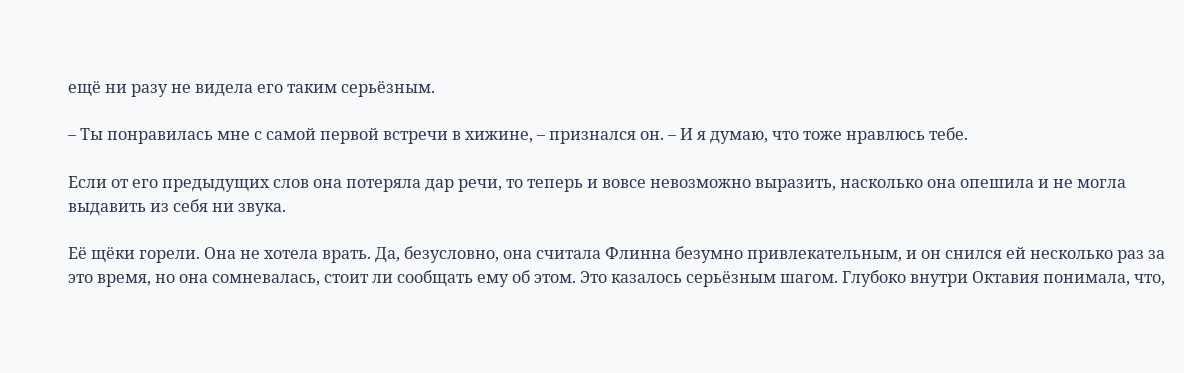ещё ни разу не видела его таким серьёзным.

– Ты понравилась мне с самой первой встречи в хижине, – признался он. – И я думаю, что тоже нравлюсь тебе.

Если от его предыдущих слов она потеряла дар речи, то теперь и вовсе невозможно выразить, насколько она опешила и не могла выдавить из себя ни звука.

Её щёки горели. Она не хотела врать. Да, безусловно, она считала Флинна безумно привлекательным, и он снился ей несколько раз за это время, но она сомневалась, стоит ли сообщать ему об этом. Это казалось серьёзным шагом. Глубоко внутри Октавия понимала, что,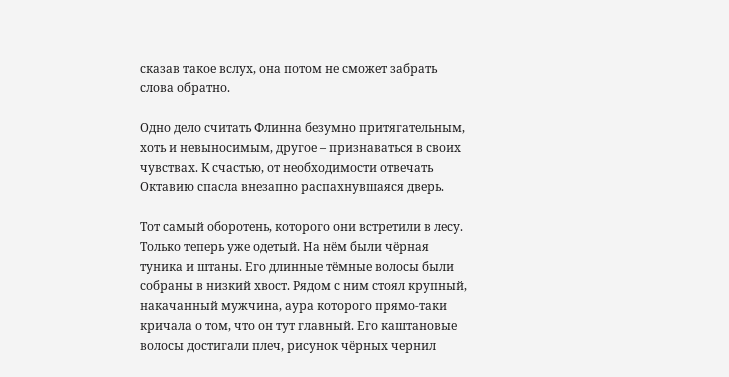сказав такое вслух, она потом не сможет забрать слова обратно.

Одно дело считать Флинна безумно притягательным, хоть и невыносимым, другое – признаваться в своих чувствах. К счастью, от необходимости отвечать Октавию спасла внезапно распахнувшаяся дверь.

Тот самый оборотень, которого они встретили в лесу. Только теперь уже одетый. На нём были чёрная туника и штаны. Его длинные тёмные волосы были собраны в низкий хвост. Рядом с ним стоял крупный, накачанный мужчина, аура которого прямо-таки кричала о том, что он тут главный. Его каштановые волосы достигали плеч, рисунок чёрных чернил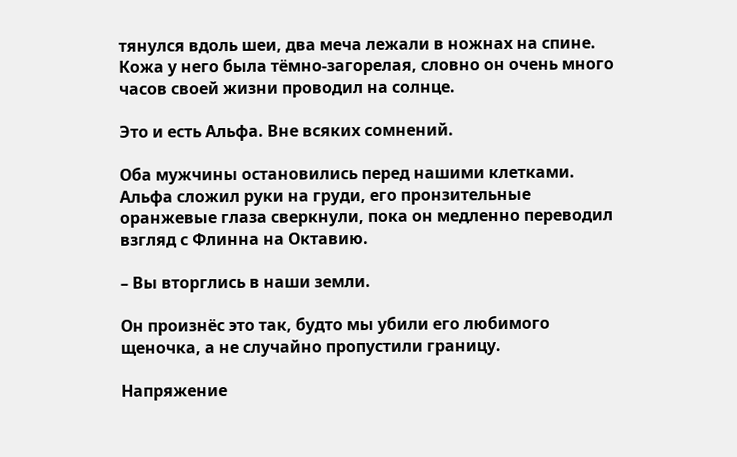тянулся вдоль шеи, два меча лежали в ножнах на спине. Кожа у него была тёмно-загорелая, словно он очень много часов своей жизни проводил на солнце.

Это и есть Альфа. Вне всяких сомнений.

Оба мужчины остановились перед нашими клетками. Альфа сложил руки на груди, его пронзительные оранжевые глаза сверкнули, пока он медленно переводил взгляд с Флинна на Октавию.

– Вы вторглись в наши земли.

Он произнёс это так, будто мы убили его любимого щеночка, а не случайно пропустили границу.

Напряжение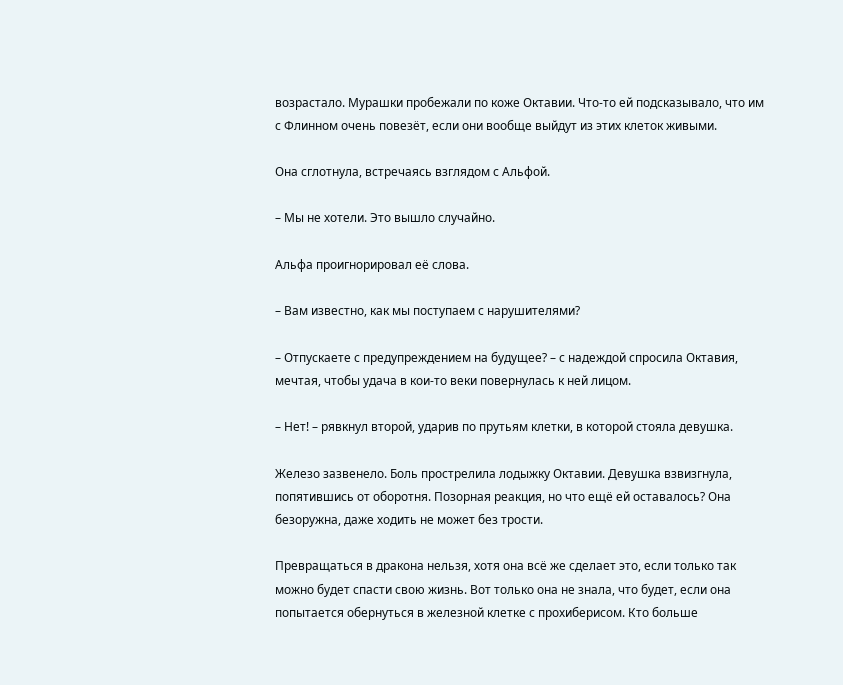возрастало. Мурашки пробежали по коже Октавии. Что-то ей подсказывало, что им с Флинном очень повезёт, если они вообще выйдут из этих клеток живыми.

Она сглотнула, встречаясь взглядом с Альфой.

– Мы не хотели. Это вышло случайно.

Альфа проигнорировал её слова.

– Вам известно, как мы поступаем с нарушителями?

– Отпускаете с предупреждением на будущее? – с надеждой спросила Октавия, мечтая, чтобы удача в кои-то веки повернулась к ней лицом.

– Нет! – рявкнул второй, ударив по прутьям клетки, в которой стояла девушка.

Железо зазвенело. Боль прострелила лодыжку Октавии. Девушка взвизгнула, попятившись от оборотня. Позорная реакция, но что ещё ей оставалось? Она безоружна, даже ходить не может без трости.

Превращаться в дракона нельзя, хотя она всё же сделает это, если только так можно будет спасти свою жизнь. Вот только она не знала, что будет, если она попытается обернуться в железной клетке с прохиберисом. Кто больше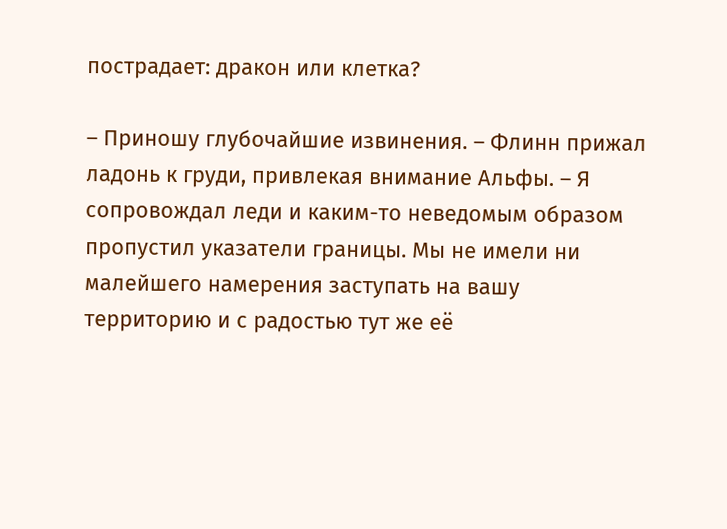пострадает: дракон или клетка?

– Приношу глубочайшие извинения. – Флинн прижал ладонь к груди, привлекая внимание Альфы. – Я сопровождал леди и каким-то неведомым образом пропустил указатели границы. Мы не имели ни малейшего намерения заступать на вашу территорию и с радостью тут же её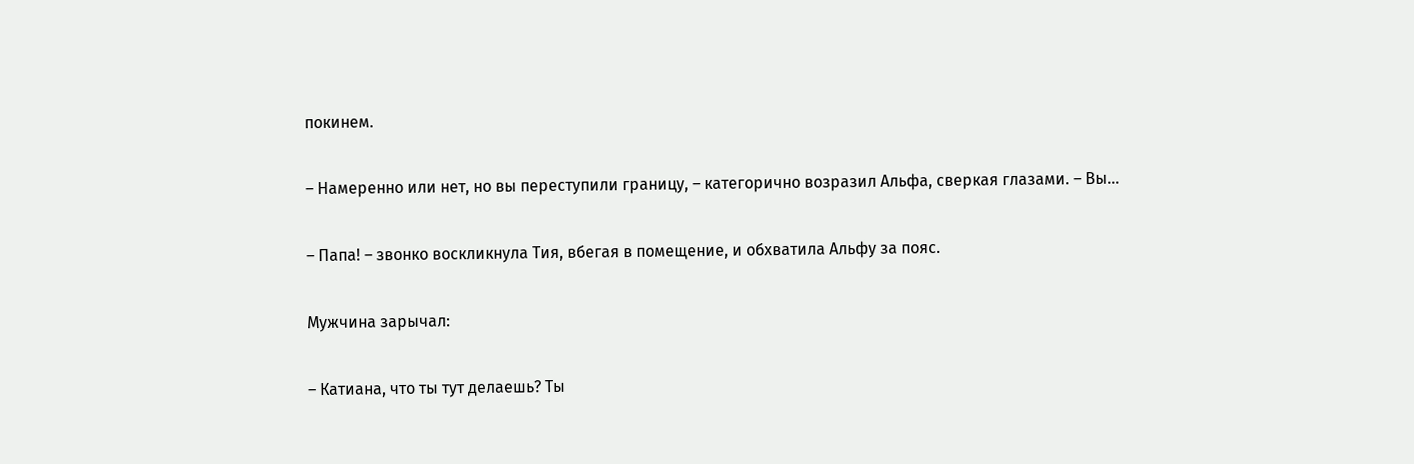покинем.

– Намеренно или нет, но вы переступили границу, – категорично возразил Альфа, сверкая глазами. – Вы…

– Папа! – звонко воскликнула Тия, вбегая в помещение, и обхватила Альфу за пояс.

Мужчина зарычал:

– Катиана, что ты тут делаешь? Ты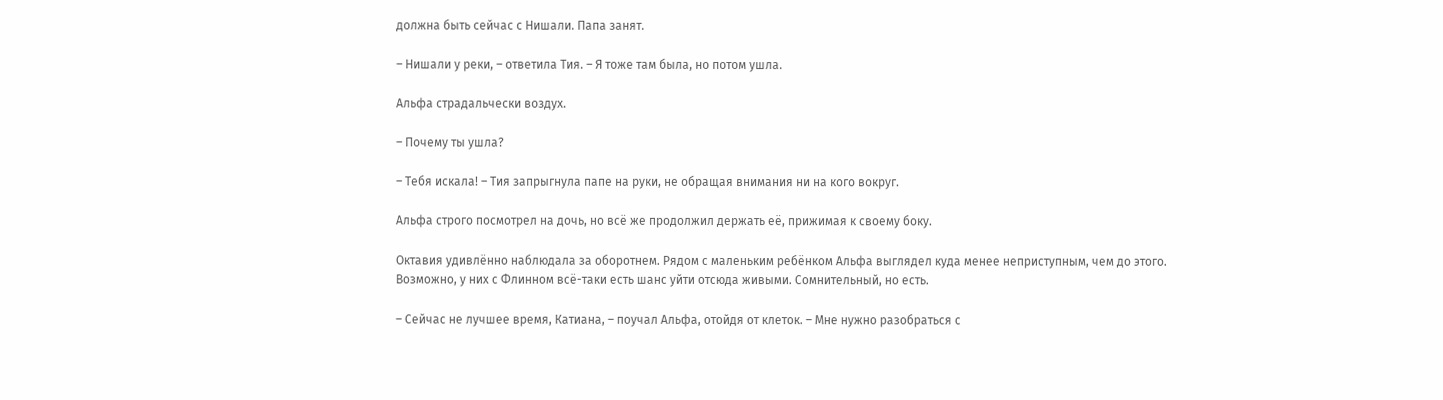должна быть сейчас с Нишали. Папа занят.

– Нишали у реки, – ответила Тия. – Я тоже там была, но потом ушла.

Альфа страдальчески воздух.

– Почему ты ушла?

– Тебя искала! – Тия запрыгнула папе на руки, не обращая внимания ни на кого вокруг.

Альфа строго посмотрел на дочь, но всё же продолжил держать её, прижимая к своему боку.

Октавия удивлённо наблюдала за оборотнем. Рядом с маленьким ребёнком Альфа выглядел куда менее неприступным, чем до этого. Возможно, у них с Флинном всё-таки есть шанс уйти отсюда живыми. Сомнительный, но есть.

– Сейчас не лучшее время, Катиана, – поучал Альфа, отойдя от клеток. – Мне нужно разобраться с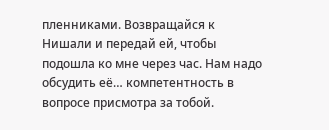пленниками. Возвращайся к Нишали и передай ей, чтобы подошла ко мне через час. Нам надо обсудить её… компетентность в вопросе присмотра за тобой.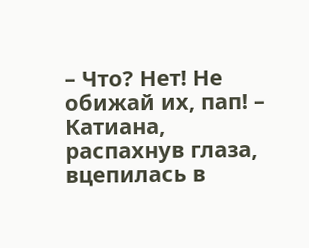– Что? Нет! Не обижай их, пап! – Катиана, распахнув глаза, вцепилась в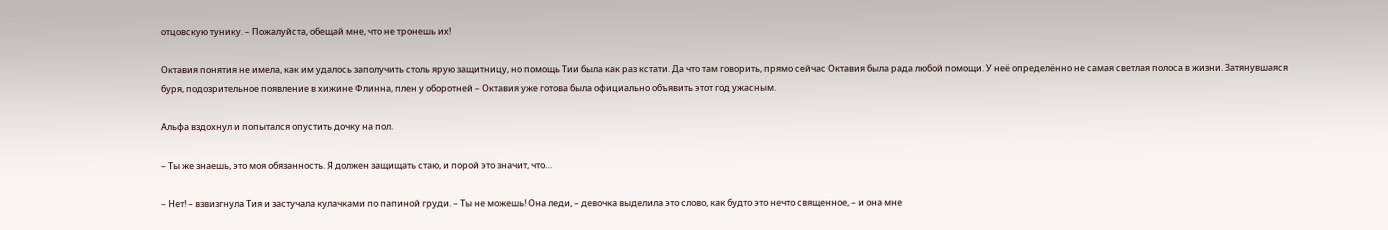отцовскую тунику. – Пожалуйста, обещай мне, что не тронешь их!

Октавия понятия не имела, как им удалось заполучить столь ярую защитницу, но помощь Тии была как раз кстати. Да что там говорить, прямо сейчас Октавия была рада любой помощи. У неё определённо не самая светлая полоса в жизни. Затянувшаяся буря, подозрительное появление в хижине Флинна, плен у оборотней – Октавия уже готова была официально объявить этот год ужасным.

Альфа вздохнул и попытался опустить дочку на пол.

– Ты же знаешь, это моя обязанность. Я должен защищать стаю, и порой это значит, что…

– Нет! – взвизгнула Тия и застучала кулачками по папиной груди. – Ты не можешь! Она леди, – девочка выделила это слово, как будто это нечто священное, – и она мне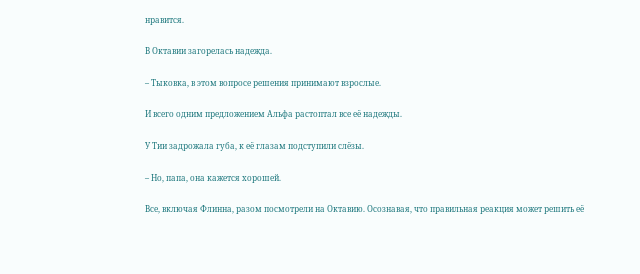нравится.

В Октавии загорелась надежда.

– Тыковка, в этом вопросе решения принимают взрослые.

И всего одним предложением Альфа растоптал все её надежды.

У Тии задрожала губа, к её глазам подступили слёзы.

– Но, папа, она кажется хорошей.

Все, включая Флинна, разом посмотрели на Октавию. Осознавая, что правильная реакция может решить её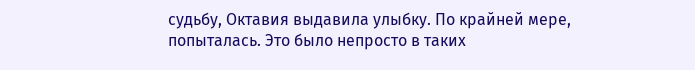судьбу, Октавия выдавила улыбку. По крайней мере, попыталась. Это было непросто в таких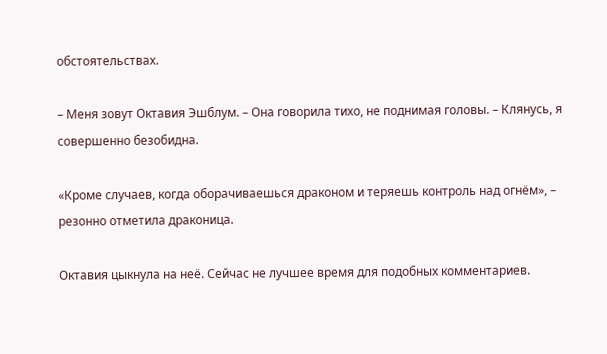обстоятельствах.

– Меня зовут Октавия Эшблум. – Она говорила тихо, не поднимая головы. – Клянусь, я совершенно безобидна.

«Кроме случаев, когда оборачиваешься драконом и теряешь контроль над огнём», – резонно отметила драконица.

Октавия цыкнула на неё. Сейчас не лучшее время для подобных комментариев.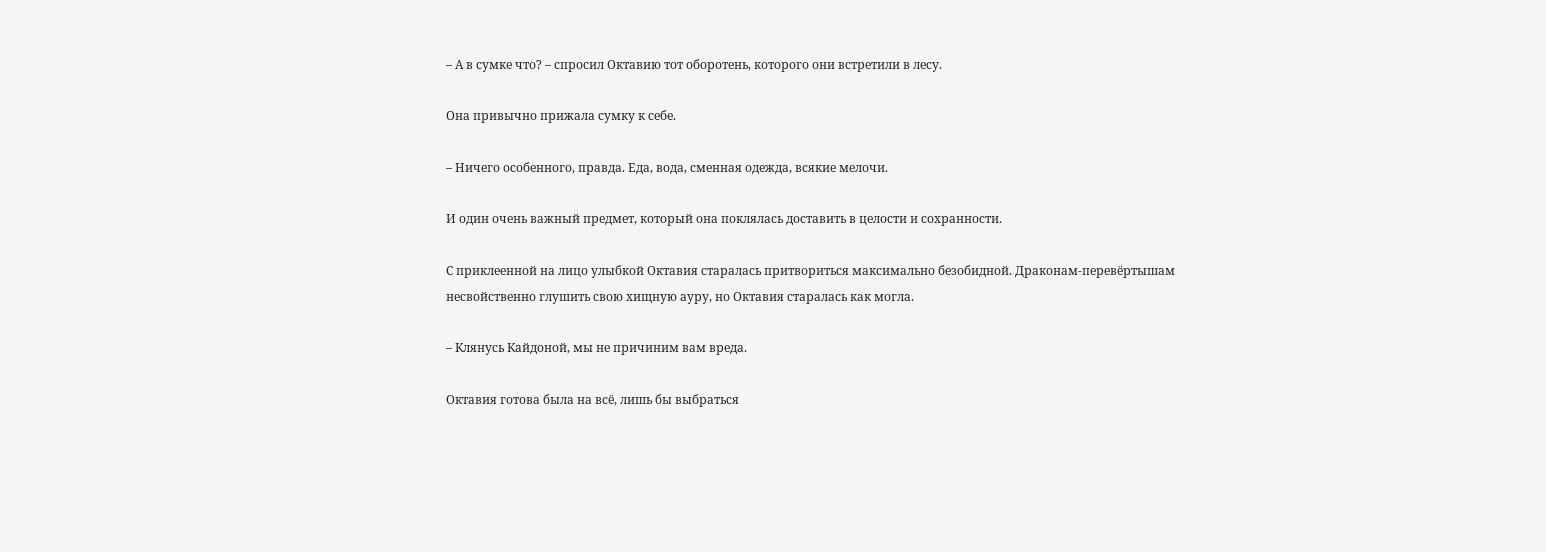– А в сумке что? – спросил Октавию тот оборотень, которого они встретили в лесу.

Она привычно прижала сумку к себе.

– Ничего особенного, правда. Еда, вода, сменная одежда, всякие мелочи.

И один очень важный предмет, который она поклялась доставить в целости и сохранности.

С приклеенной на лицо улыбкой Октавия старалась притвориться максимально безобидной. Драконам-перевёртышам несвойственно глушить свою хищную ауру, но Октавия старалась как могла.

– Клянусь Кайдоной, мы не причиним вам вреда.

Октавия готова была на всё, лишь бы выбраться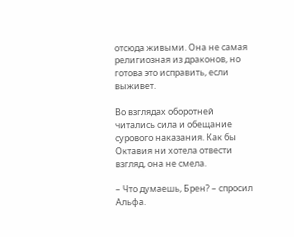отсюда живыми. Она не самая религиозная из драконов, но готова это исправить, если выживет.

Во взглядах оборотней читались сила и обещание сурового наказания. Как бы Октавия ни хотела отвести взгляд, она не смела.

– Что думаешь, Брен? – спросил Альфа.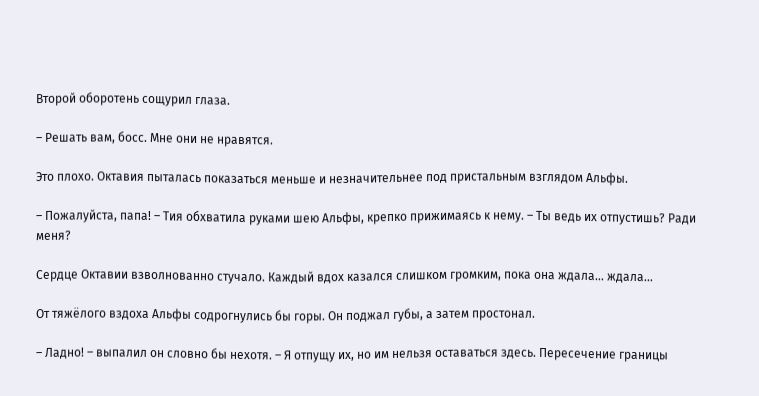Второй оборотень сощурил глаза.

– Решать вам, босс. Мне они не нравятся.

Это плохо. Октавия пыталась показаться меньше и незначительнее под пристальным взглядом Альфы.

– Пожалуйста, папа! – Тия обхватила руками шею Альфы, крепко прижимаясь к нему. – Ты ведь их отпустишь? Ради меня?

Сердце Октавии взволнованно стучало. Каждый вдох казался слишком громким, пока она ждала… ждала…

От тяжёлого вздоха Альфы содрогнулись бы горы. Он поджал губы, а затем простонал.

– Ладно! – выпалил он словно бы нехотя. – Я отпущу их, но им нельзя оставаться здесь. Пересечение границы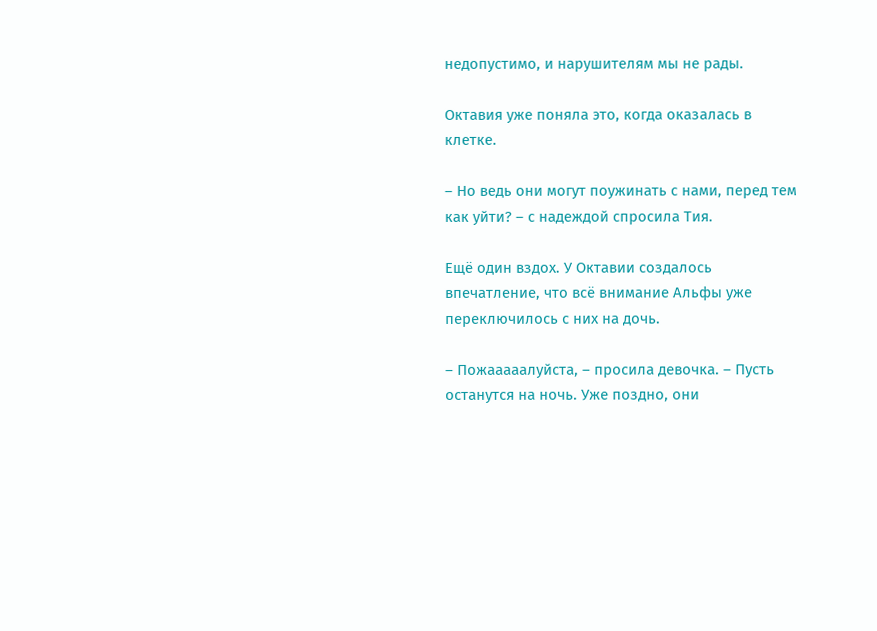недопустимо, и нарушителям мы не рады.

Октавия уже поняла это, когда оказалась в клетке.

– Но ведь они могут поужинать с нами, перед тем как уйти? – с надеждой спросила Тия.

Ещё один вздох. У Октавии создалось впечатление, что всё внимание Альфы уже переключилось с них на дочь.

– Пожааааалуйста, – просила девочка. – Пусть останутся на ночь. Уже поздно, они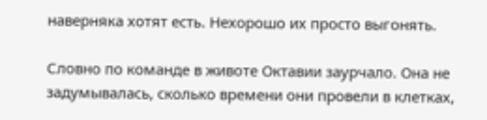наверняка хотят есть. Нехорошо их просто выгонять.

Словно по команде в животе Октавии заурчало. Она не задумывалась, сколько времени они провели в клетках,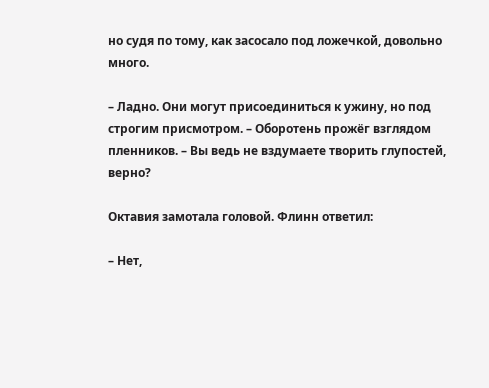но судя по тому, как засосало под ложечкой, довольно много.

– Ладно. Они могут присоединиться к ужину, но под строгим присмотром. – Оборотень прожёг взглядом пленников. – Вы ведь не вздумаете творить глупостей, верно?

Октавия замотала головой. Флинн ответил:

– Нет,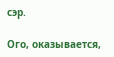сэр.

Ого, оказывается,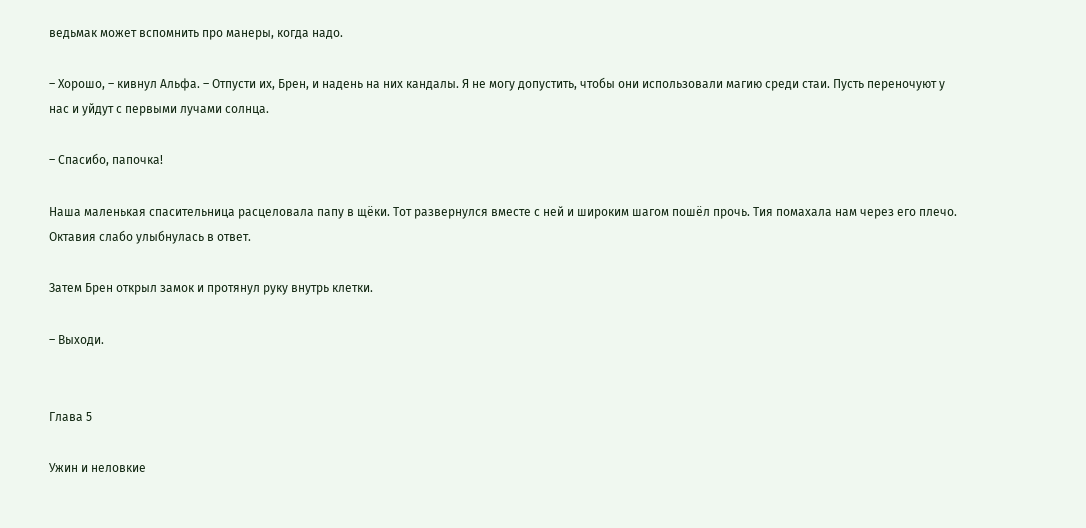ведьмак может вспомнить про манеры, когда надо.

– Хорошо, – кивнул Альфа. – Отпусти их, Брен, и надень на них кандалы. Я не могу допустить, чтобы они использовали магию среди стаи. Пусть переночуют у нас и уйдут с первыми лучами солнца.

– Спасибо, папочка!

Наша маленькая спасительница расцеловала папу в щёки. Тот развернулся вместе с ней и широким шагом пошёл прочь. Тия помахала нам через его плечо. Октавия слабо улыбнулась в ответ.

Затем Брен открыл замок и протянул руку внутрь клетки.

– Выходи.


Глава 5

Ужин и неловкие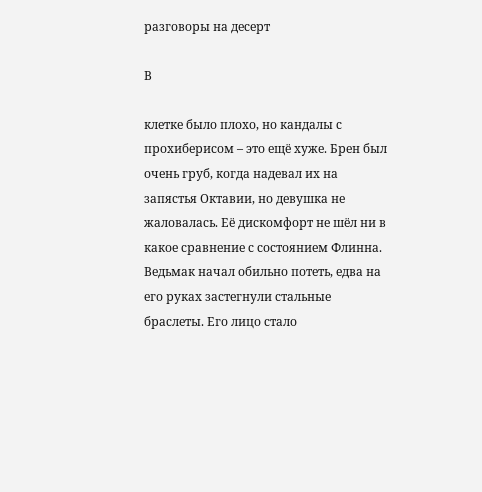разговоры на десерт

В

клетке было плохо, но кандалы с прохиберисом – это ещё хуже. Брен был очень груб, когда надевал их на запястья Октавии, но девушка не жаловалась. Её дискомфорт не шёл ни в какое сравнение с состоянием Флинна. Ведьмак начал обильно потеть, едва на его руках застегнули стальные браслеты. Его лицо стало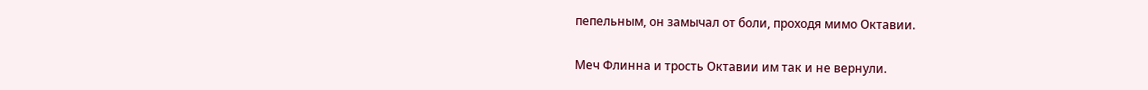пепельным, он замычал от боли, проходя мимо Октавии.

Меч Флинна и трость Октавии им так и не вернули.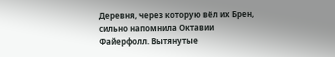Деревня, через которую вёл их Брен, сильно напомнила Октавии Файерфолл. Вытянутые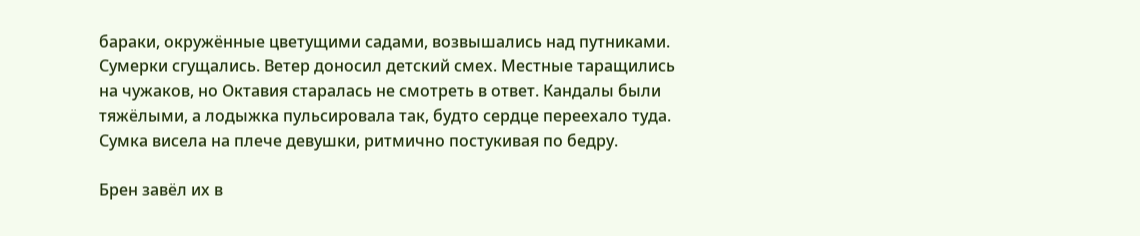бараки, окружённые цветущими садами, возвышались над путниками. Сумерки сгущались. Ветер доносил детский смех. Местные таращились на чужаков, но Октавия старалась не смотреть в ответ. Кандалы были тяжёлыми, а лодыжка пульсировала так, будто сердце переехало туда. Сумка висела на плече девушки, ритмично постукивая по бедру.

Брен завёл их в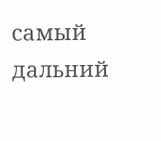самый дальний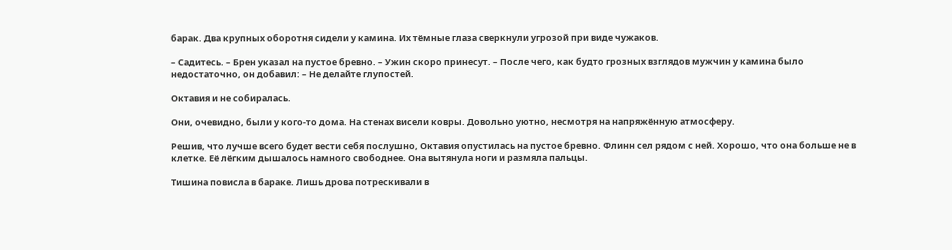барак. Два крупных оборотня сидели у камина. Их тёмные глаза сверкнули угрозой при виде чужаков.

– Садитесь. – Брен указал на пустое бревно. – Ужин скоро принесут. – После чего, как будто грозных взглядов мужчин у камина было недостаточно, он добавил: – Не делайте глупостей.

Октавия и не собиралась.

Они, очевидно, были у кого-то дома. На стенах висели ковры. Довольно уютно, несмотря на напряжённую атмосферу.

Решив, что лучше всего будет вести себя послушно, Октавия опустилась на пустое бревно. Флинн сел рядом с ней. Хорошо, что она больше не в клетке. Её лёгким дышалось намного свободнее. Она вытянула ноги и размяла пальцы.

Тишина повисла в бараке. Лишь дрова потрескивали в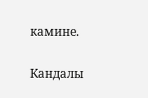камине.

Кандалы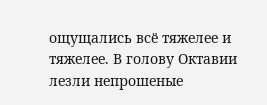ощущались всё тяжелее и тяжелее. В голову Октавии лезли непрошеные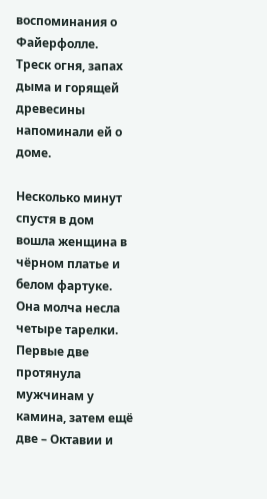воспоминания о Файерфолле. Треск огня, запах дыма и горящей древесины напоминали ей о доме.

Несколько минут спустя в дом вошла женщина в чёрном платье и белом фартуке. Она молча несла четыре тарелки. Первые две протянула мужчинам у камина, затем ещё две – Октавии и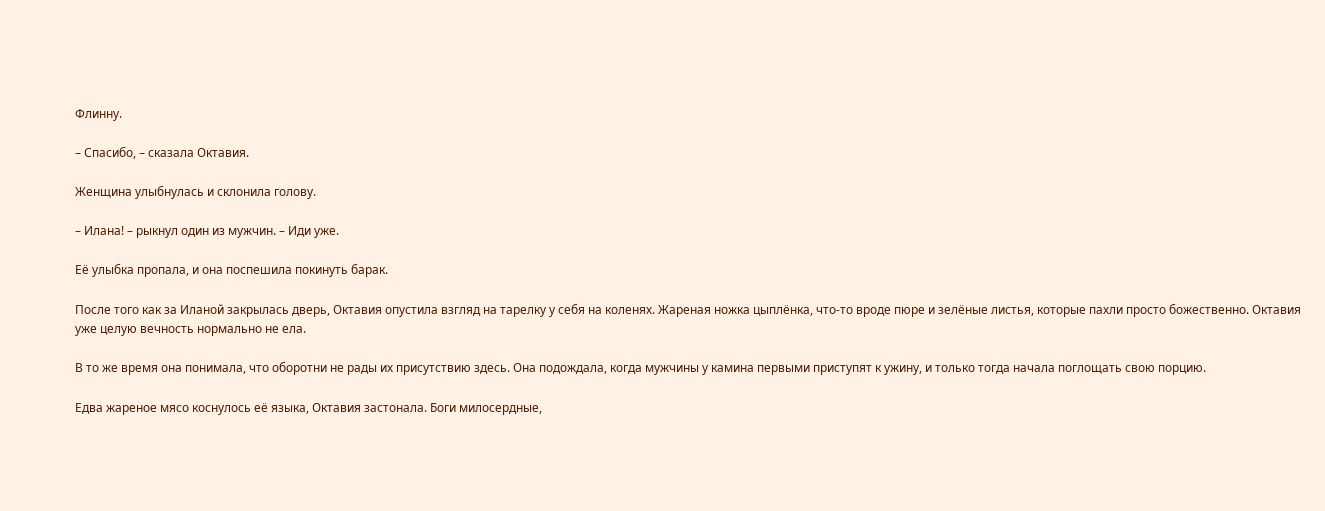Флинну.

– Спасибо, – сказала Октавия.

Женщина улыбнулась и склонила голову.

– Илана! – рыкнул один из мужчин. – Иди уже.

Её улыбка пропала, и она поспешила покинуть барак.

После того как за Иланой закрылась дверь, Октавия опустила взгляд на тарелку у себя на коленях. Жареная ножка цыплёнка, что-то вроде пюре и зелёные листья, которые пахли просто божественно. Октавия уже целую вечность нормально не ела.

В то же время она понимала, что оборотни не рады их присутствию здесь. Она подождала, когда мужчины у камина первыми приступят к ужину, и только тогда начала поглощать свою порцию.

Едва жареное мясо коснулось её языка, Октавия застонала. Боги милосердные,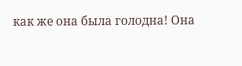как же она была голодна! Она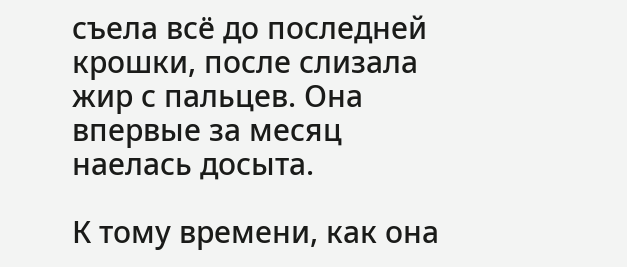съела всё до последней крошки, после слизала жир с пальцев. Она впервые за месяц наелась досыта.

К тому времени, как она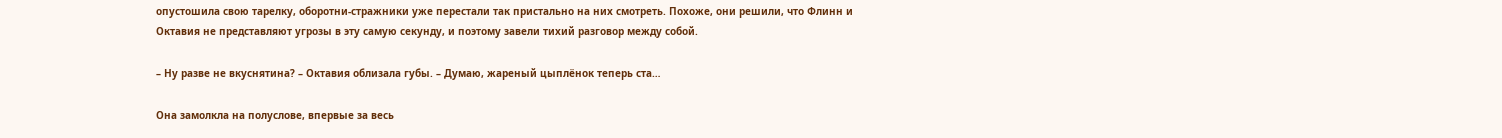опустошила свою тарелку, оборотни-стражники уже перестали так пристально на них смотреть. Похоже, они решили, что Флинн и Октавия не представляют угрозы в эту самую секунду, и поэтому завели тихий разговор между собой.

– Ну разве не вкуснятина? – Октавия облизала губы. – Думаю, жареный цыплёнок теперь ста…

Она замолкла на полуслове, впервые за весь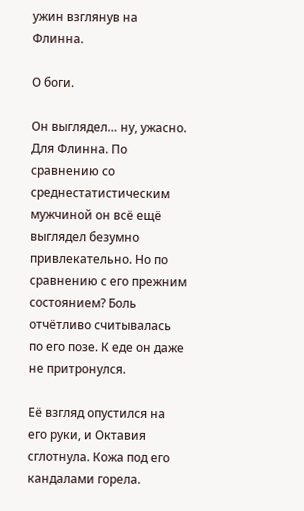ужин взглянув на Флинна.

О боги.

Он выглядел… ну, ужасно. Для Флинна. По сравнению со среднестатистическим мужчиной он всё ещё выглядел безумно привлекательно. Но по сравнению с его прежним состоянием? Боль отчётливо считывалась по его позе. К еде он даже не притронулся.

Её взгляд опустился на его руки, и Октавия сглотнула. Кожа под его кандалами горела.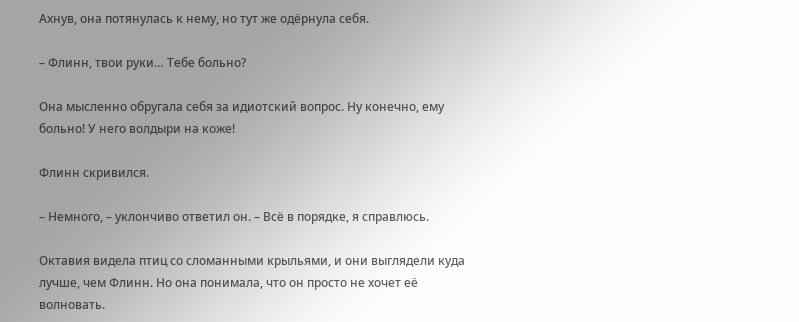Ахнув, она потянулась к нему, но тут же одёрнула себя.

– Флинн, твои руки… Тебе больно?

Она мысленно обругала себя за идиотский вопрос. Ну конечно, ему больно! У него волдыри на коже!

Флинн скривился.

– Немного, – уклончиво ответил он. – Всё в порядке, я справлюсь.

Октавия видела птиц со сломанными крыльями, и они выглядели куда лучше, чем Флинн. Но она понимала, что он просто не хочет её волновать.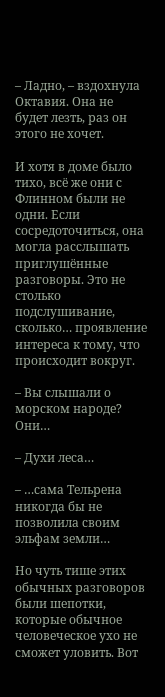– Ладно, – вздохнула Октавия. Она не будет лезть, раз он этого не хочет.

И хотя в доме было тихо, всё же они с Флинном были не одни. Если сосредоточиться, она могла расслышать приглушённые разговоры. Это не столько подслушивание, сколько… проявление интереса к тому, что происходит вокруг.

– Вы слышали о морском народе? Они…

– Духи леса…

– …сама Тельрена никогда бы не позволила своим эльфам земли…

Но чуть тише этих обычных разговоров были шепотки, которые обычное человеческое ухо не сможет уловить. Вот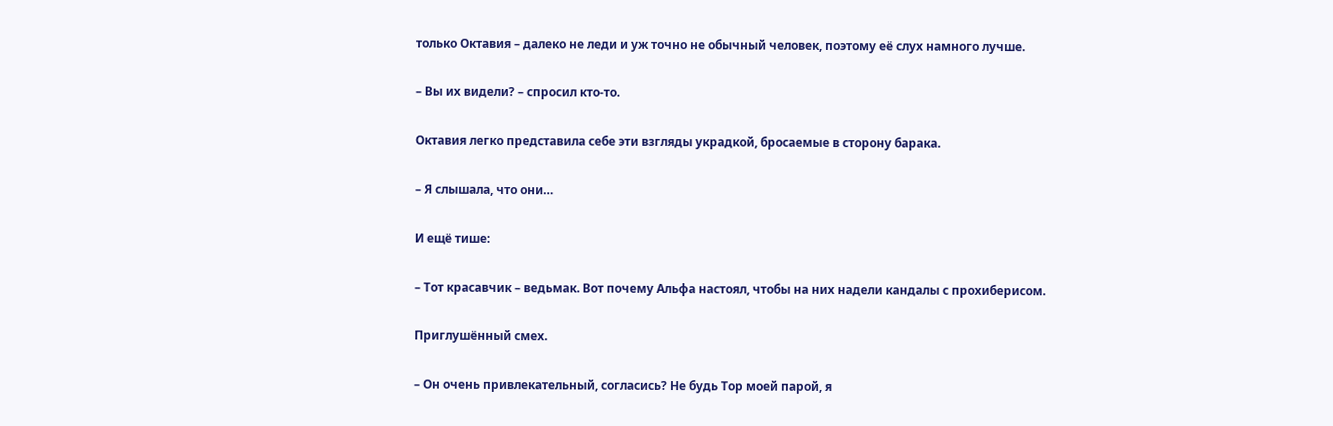только Октавия – далеко не леди и уж точно не обычный человек, поэтому её слух намного лучше.

– Вы их видели? – спросил кто-то.

Октавия легко представила себе эти взгляды украдкой, бросаемые в сторону барака.

– Я слышала, что они…

И ещё тише:

– Тот красавчик – ведьмак. Вот почему Альфа настоял, чтобы на них надели кандалы с прохиберисом.

Приглушённый смех.

– Он очень привлекательный, согласись? Не будь Тор моей парой, я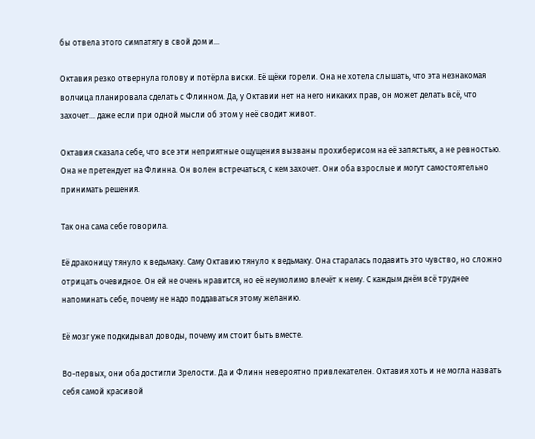бы отвела этого симпатягу в свой дом и…

Октавия резко отвернула голову и потёрла виски. Её щёки горели. Она не хотела слышать, что эта незнакомая волчица планировала сделать с Флинном. Да, у Октавии нет на него никаких прав, он может делать всё, что захочет… даже если при одной мысли об этом у неё сводит живот.

Октавия сказала себе, что все эти неприятные ощущения вызваны прохиберисом на её запястьях, а не ревностью. Она не претендует на Флинна. Он волен встречаться, с кем захочет. Они оба взрослые и могут самостоятельно принимать решения.

Так она сама себе говорила.

Её драконицу тянуло к ведьмаку. Саму Октавию тянуло к ведьмаку. Она старалась подавить это чувство, но сложно отрицать очевидное. Он ей не очень нравится, но её неумолимо влечёт к нему. С каждым днём всё труднее напоминать себе, почему не надо поддаваться этому желанию.

Её мозг уже подкидывал доводы, почему им стоит быть вместе.

Во-первых, они оба достигли Зрелости. Да и Флинн невероятно привлекателен. Октавия хоть и не могла назвать себя самой красивой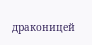драконицей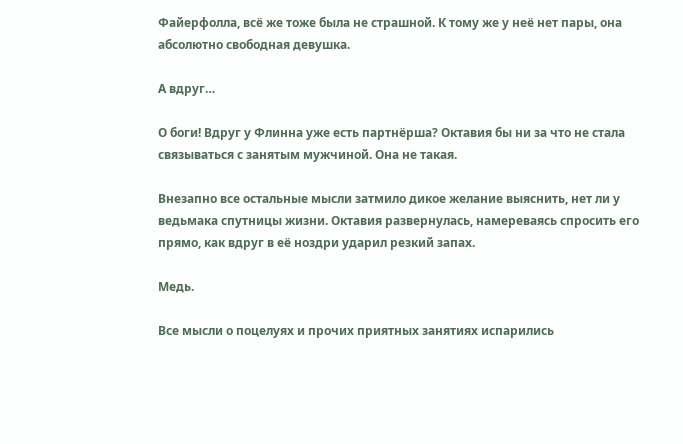Файерфолла, всё же тоже была не страшной. К тому же у неё нет пары, она абсолютно свободная девушка.

А вдруг…

О боги! Вдруг у Флинна уже есть партнёрша? Октавия бы ни за что не стала связываться с занятым мужчиной. Она не такая.

Внезапно все остальные мысли затмило дикое желание выяснить, нет ли у ведьмака спутницы жизни. Октавия развернулась, намереваясь спросить его прямо, как вдруг в её ноздри ударил резкий запах.

Медь.

Все мысли о поцелуях и прочих приятных занятиях испарились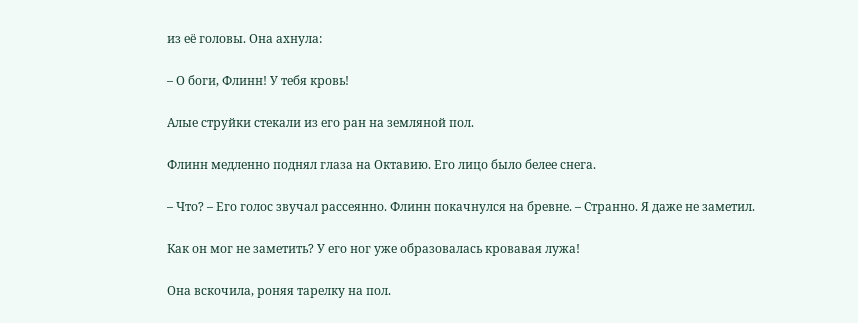из её головы. Она ахнула:

– О боги, Флинн! У тебя кровь!

Алые струйки стекали из его ран на земляной пол.

Флинн медленно поднял глаза на Октавию. Его лицо было белее снега.

– Что? – Его голос звучал рассеянно. Флинн покачнулся на бревне. – Странно. Я даже не заметил.

Как он мог не заметить? У его ног уже образовалась кровавая лужа!

Она вскочила, роняя тарелку на пол.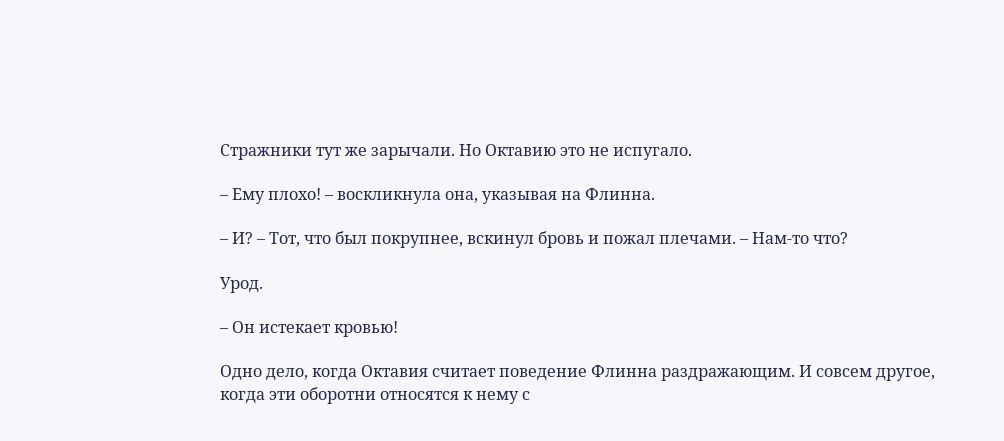Стражники тут же зарычали. Но Октавию это не испугало.

– Ему плохо! – воскликнула она, указывая на Флинна.

– И? – Тот, что был покрупнее, вскинул бровь и пожал плечами. – Нам-то что?

Урод.

– Он истекает кровью!

Одно дело, когда Октавия считает поведение Флинна раздражающим. И совсем другое, когда эти оборотни относятся к нему с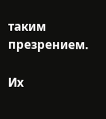таким презрением.

Их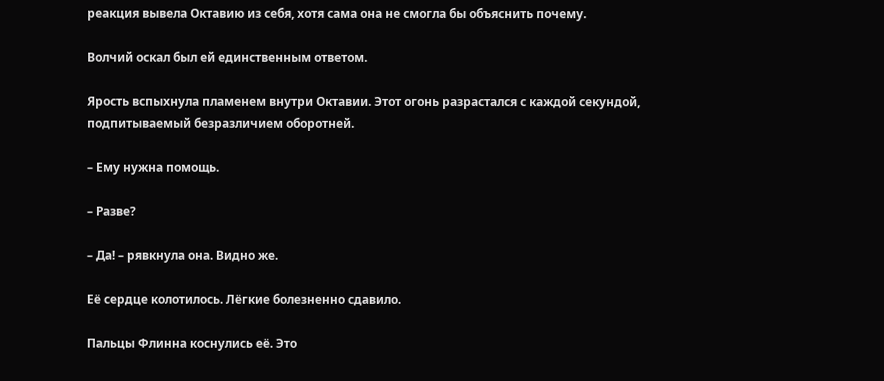реакция вывела Октавию из себя, хотя сама она не смогла бы объяснить почему.

Волчий оскал был ей единственным ответом.

Ярость вспыхнула пламенем внутри Октавии. Этот огонь разрастался с каждой секундой, подпитываемый безразличием оборотней.

– Ему нужна помощь.

– Разве?

– Да! – рявкнула она. Видно же.

Её сердце колотилось. Лёгкие болезненно сдавило.

Пальцы Флинна коснулись её. Это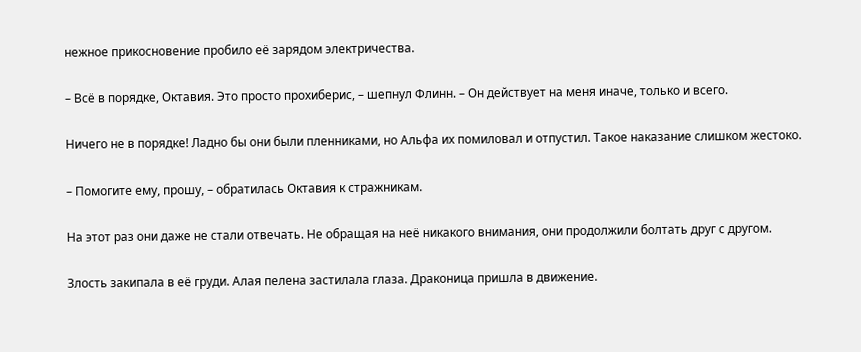нежное прикосновение пробило её зарядом электричества.

– Всё в порядке, Октавия. Это просто прохиберис, – шепнул Флинн. – Он действует на меня иначе, только и всего.

Ничего не в порядке! Ладно бы они были пленниками, но Альфа их помиловал и отпустил. Такое наказание слишком жестоко.

– Помогите ему, прошу, – обратилась Октавия к стражникам.

На этот раз они даже не стали отвечать. Не обращая на неё никакого внимания, они продолжили болтать друг с другом.

Злость закипала в её груди. Алая пелена застилала глаза. Драконица пришла в движение.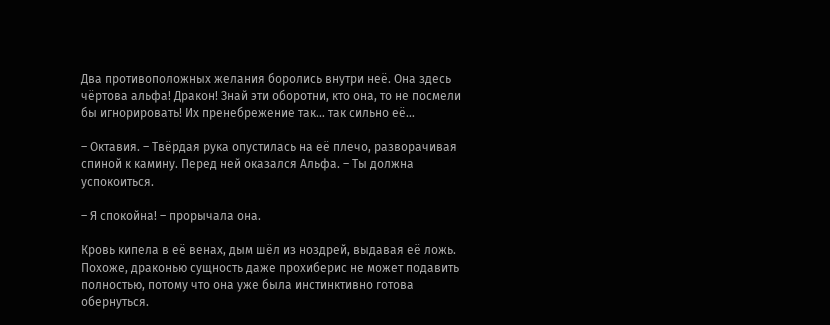Два противоположных желания боролись внутри неё. Она здесь чёртова альфа! Дракон! Знай эти оборотни, кто она, то не посмели бы игнорировать! Их пренебрежение так… так сильно её…

– Октавия. – Твёрдая рука опустилась на её плечо, разворачивая спиной к камину. Перед ней оказался Альфа. – Ты должна успокоиться.

– Я спокойна! – прорычала она.

Кровь кипела в её венах, дым шёл из ноздрей, выдавая её ложь. Похоже, драконью сущность даже прохиберис не может подавить полностью, потому что она уже была инстинктивно готова обернуться.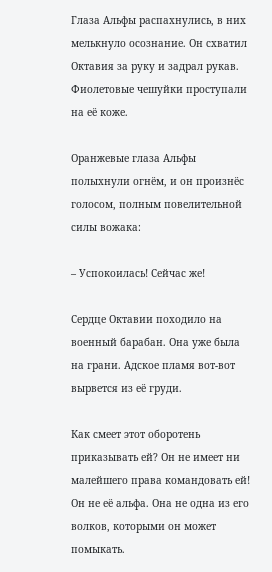Глаза Альфы распахнулись, в них мелькнуло осознание. Он схватил Октавия за руку и задрал рукав. Фиолетовые чешуйки проступали на её коже.

Оранжевые глаза Альфы полыхнули огнём, и он произнёс голосом, полным повелительной силы вожака:

– Успокоилась! Сейчас же!

Сердце Октавии походило на военный барабан. Она уже была на грани. Адское пламя вот-вот вырвется из её груди.

Как смеет этот оборотень приказывать ей? Он не имеет ни малейшего права командовать ей! Он не её альфа. Она не одна из его волков, которыми он может помыкать.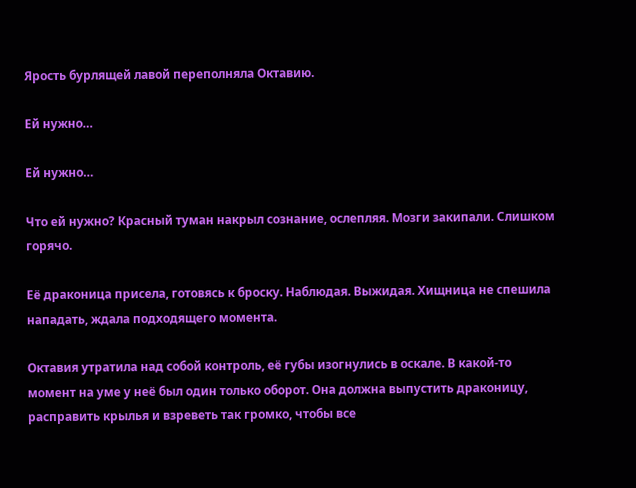Ярость бурлящей лавой переполняла Октавию.

Ей нужно…

Ей нужно…

Что ей нужно? Красный туман накрыл сознание, ослепляя. Мозги закипали. Слишком горячо.

Её драконица присела, готовясь к броску. Наблюдая. Выжидая. Хищница не спешила нападать, ждала подходящего момента.

Октавия утратила над собой контроль, её губы изогнулись в оскале. В какой-то момент на уме у неё был один только оборот. Она должна выпустить драконицу, расправить крылья и взреветь так громко, чтобы все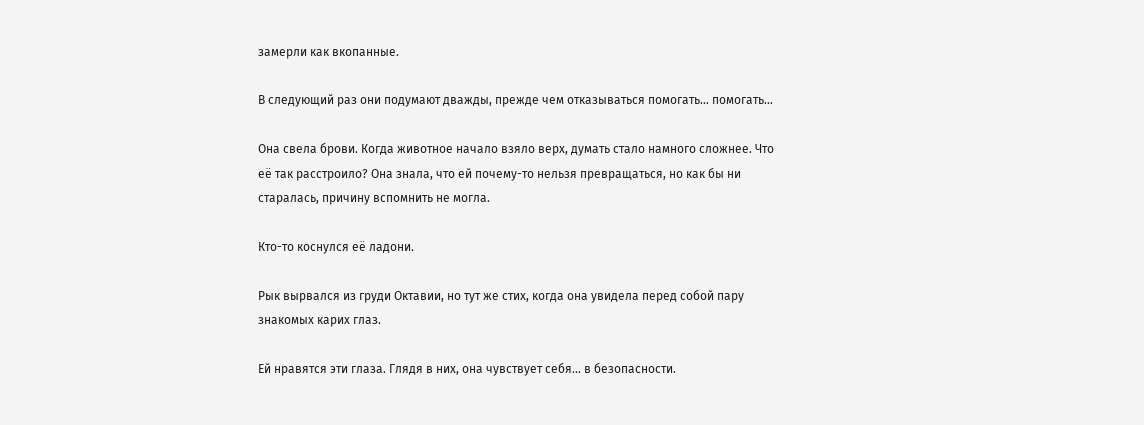замерли как вкопанные.

В следующий раз они подумают дважды, прежде чем отказываться помогать… помогать…

Она свела брови. Когда животное начало взяло верх, думать стало намного сложнее. Что её так расстроило? Она знала, что ей почему-то нельзя превращаться, но как бы ни старалась, причину вспомнить не могла.

Кто-то коснулся её ладони.

Рык вырвался из груди Октавии, но тут же стих, когда она увидела перед собой пару знакомых карих глаз.

Ей нравятся эти глаза. Глядя в них, она чувствует себя… в безопасности.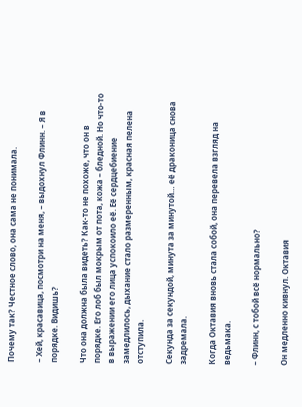Почему так? Честное слово, она сама не понимала.

– Хей, красавица, посмотри на меня, – выдохнул Флинн. – Я в порядке. Видишь?

Что она должна была видеть? Как-то не похоже, что он в порядке. Его лоб был мокрым от пота, кожа – бледной. Но что-то в выражении его лица успокоило её. Её сердцебиение замедлилось, дыхание стало размеренным, красная пелена отступила.

Секунда за секундой, минута за минутой… её драконица снова задремала.

Когда Октавия вновь стала собой, она перевела взгляд на ведьмака.

– Флинн, с тобой всё нормально?

Он медленно кивнул. Октавия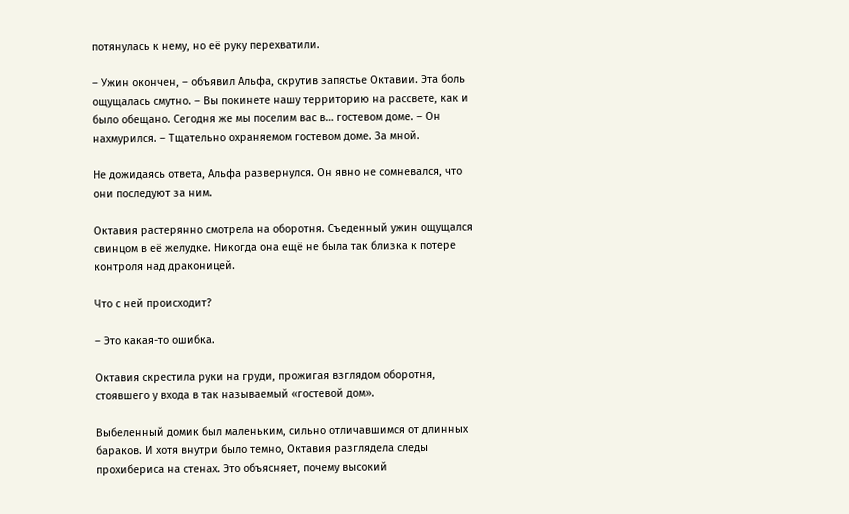потянулась к нему, но её руку перехватили.

– Ужин окончен, – объявил Альфа, скрутив запястье Октавии. Эта боль ощущалась смутно. – Вы покинете нашу территорию на рассвете, как и было обещано. Сегодня же мы поселим вас в… гостевом доме. – Он нахмурился. – Тщательно охраняемом гостевом доме. За мной.

Не дожидаясь ответа, Альфа развернулся. Он явно не сомневался, что они последуют за ним.

Октавия растерянно смотрела на оборотня. Съеденный ужин ощущался свинцом в её желудке. Никогда она ещё не была так близка к потере контроля над драконицей.

Что с ней происходит?

– Это какая-то ошибка.

Октавия скрестила руки на груди, прожигая взглядом оборотня, стоявшего у входа в так называемый «гостевой дом».

Выбеленный домик был маленьким, сильно отличавшимся от длинных бараков. И хотя внутри было темно, Октавия разглядела следы прохибериса на стенах. Это объясняет, почему высокий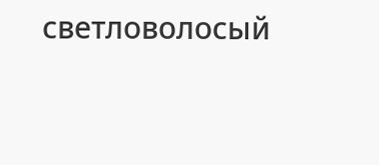светловолосый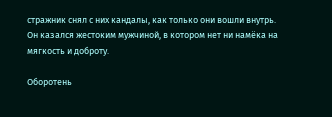стражник снял с них кандалы, как только они вошли внутрь. Он казался жестоким мужчиной, в котором нет ни намёка на мягкость и доброту.

Оборотень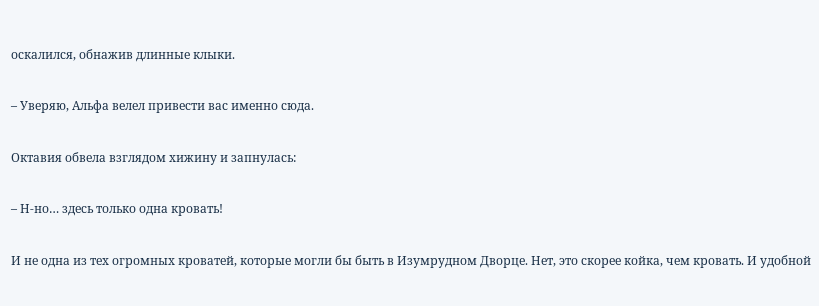оскалился, обнажив длинные клыки.

– Уверяю, Альфа велел привести вас именно сюда.

Октавия обвела взглядом хижину и запнулась:

– Н-но… здесь только одна кровать!

И не одна из тех огромных кроватей, которые могли бы быть в Изумрудном Дворце. Нет, это скорее койка, чем кровать. И удобной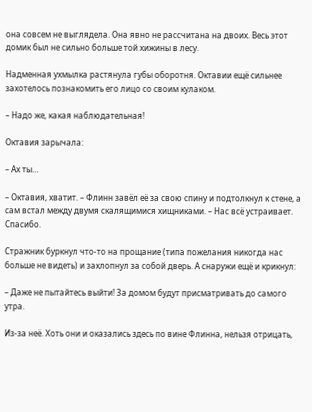она совсем не выглядела. Она явно не рассчитана на двоих. Весь этот домик был не сильно больше той хижины в лесу.

Надменная ухмылка растянула губы оборотня. Октавии ещё сильнее захотелось познакомить его лицо со своим кулаком.

– Надо же, какая наблюдательная!

Октавия зарычала:

– Ах ты…

– Октавия, хватит. – Флинн завёл её за свою спину и подтолкнул к стене, а сам встал между двумя скалящимися хищниками. – Нас всё устраивает. Спасибо.

Стражник буркнул что-то на прощание (типа пожелания никогда нас больше не видеть) и захлопнул за собой дверь. А снаружи ещё и крикнул:

– Даже не пытайтесь выйти! За домом будут присматривать до самого утра.

Из-за неё. Хоть они и оказались здесь по вине Флинна, нельзя отрицать,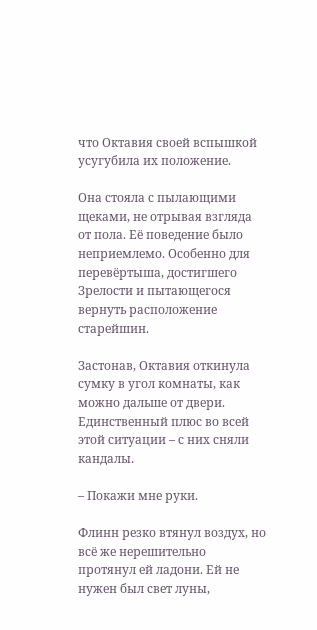что Октавия своей вспышкой усугубила их положение.

Она стояла с пылающими щеками, не отрывая взгляда от пола. Её поведение было неприемлемо. Особенно для перевёртыша, достигшего Зрелости и пытающегося вернуть расположение старейшин.

Застонав, Октавия откинула сумку в угол комнаты, как можно дальше от двери. Единственный плюс во всей этой ситуации – с них сняли кандалы.

– Покажи мне руки.

Флинн резко втянул воздух, но всё же нерешительно протянул ей ладони. Ей не нужен был свет луны,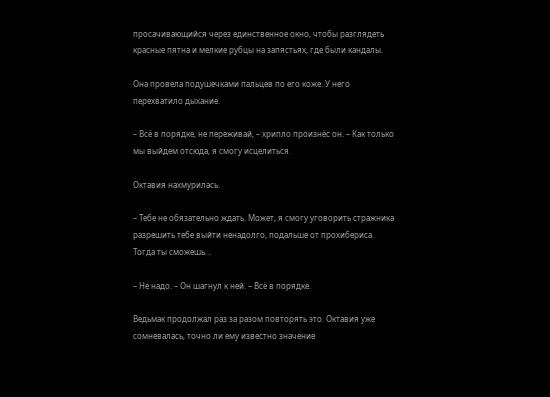просачивающийся через единственное окно, чтобы разглядеть красные пятна и мелкие рубцы на запястьях, где были кандалы.

Она провела подушечками пальцев по его коже. У него перехватило дыхание.

– Всё в порядке, не переживай, – хрипло произнёс он. – Как только мы выйдем отсюда, я смогу исцелиться.

Октавия нахмурилась.

– Тебе не обязательно ждать. Может, я смогу уговорить стражника разрешить тебе выйти ненадолго, подальше от прохибериса. Тогда ты сможешь…

– Не надо. – Он шагнул к ней. – Всё в порядке.

Ведьмак продолжал раз за разом повторять это. Октавия уже сомневалась, точно ли ему известно значение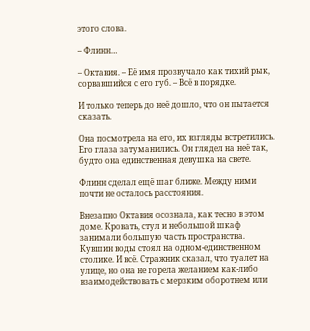этого слова.

– Флинн…

– Октавия. – Её имя прозвучало как тихий рык, сорвавшийся с его губ. – Всё в порядке.

И только теперь до неё дошло, что он пытается сказать.

Она посмотрела на его, их взгляды встретились. Его глаза затуманились. Он глядел на неё так, будто она единственная девушка на свете.

Флинн сделал ещё шаг ближе. Между ними почти не осталось расстояния.

Внезапно Октавия осознала, как тесно в этом доме. Кровать, стул и небольшой шкаф занимали большую часть пространства. Кувшин воды стоял на одном-единственном столике. И всё. Стражник сказал, что туалет на улице, но она не горела желанием как-либо взаимодействовать с мерзким оборотнем или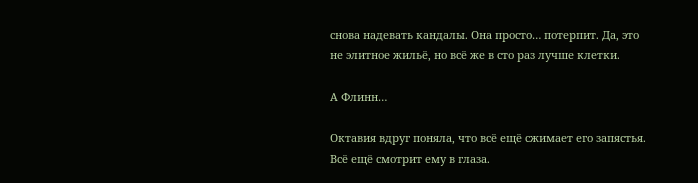снова надевать кандалы. Она просто… потерпит. Да, это не элитное жильё, но всё же в сто раз лучше клетки.

А Флинн…

Октавия вдруг поняла, что всё ещё сжимает его запястья. Всё ещё смотрит ему в глаза.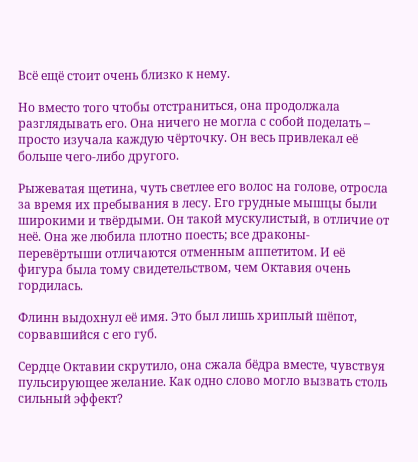Всё ещё стоит очень близко к нему.

Но вместо того чтобы отстраниться, она продолжала разглядывать его. Она ничего не могла с собой поделать – просто изучала каждую чёрточку. Он весь привлекал её больше чего-либо другого.

Рыжеватая щетина, чуть светлее его волос на голове, отросла за время их пребывания в лесу. Его грудные мышцы были широкими и твёрдыми. Он такой мускулистый, в отличие от неё. Она же любила плотно поесть; все драконы-перевёртыши отличаются отменным аппетитом. И её фигура была тому свидетельством, чем Октавия очень гордилась.

Флинн выдохнул её имя. Это был лишь хриплый шёпот, сорвавшийся с его губ.

Сердце Октавии скрутило, она сжала бёдра вместе, чувствуя пульсирующее желание. Как одно слово могло вызвать столь сильный эффект?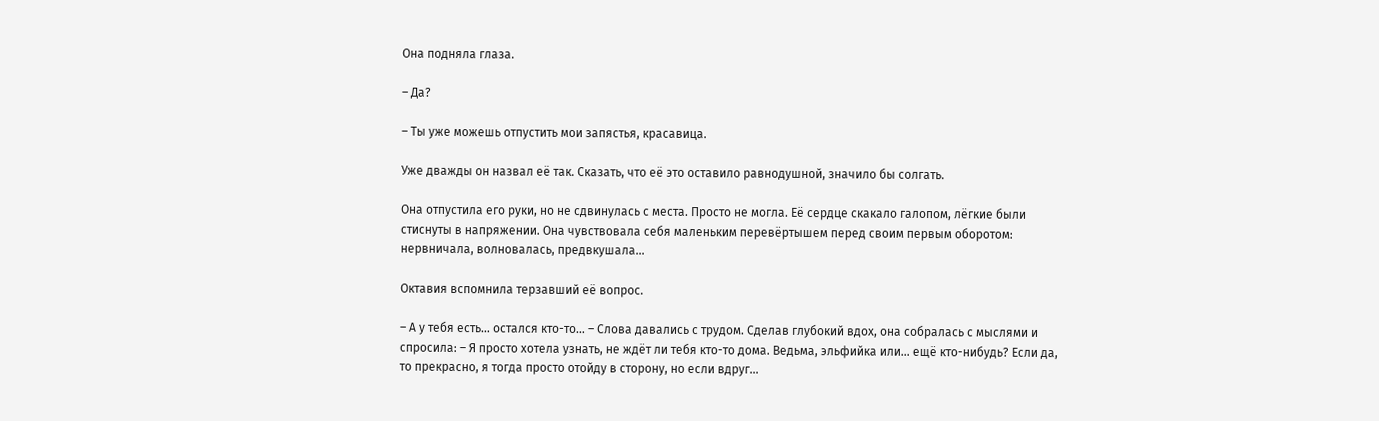Она подняла глаза.

– Да?

– Ты уже можешь отпустить мои запястья, красавица.

Уже дважды он назвал её так. Сказать, что её это оставило равнодушной, значило бы солгать.

Она отпустила его руки, но не сдвинулась с места. Просто не могла. Её сердце скакало галопом, лёгкие были стиснуты в напряжении. Она чувствовала себя маленьким перевёртышем перед своим первым оборотом: нервничала, волновалась, предвкушала…

Октавия вспомнила терзавший её вопрос.

– А у тебя есть… остался кто-то… – Слова давались с трудом. Сделав глубокий вдох, она собралась с мыслями и спросила: – Я просто хотела узнать, не ждёт ли тебя кто-то дома. Ведьма, эльфийка или… ещё кто-нибудь? Если да, то прекрасно, я тогда просто отойду в сторону, но если вдруг…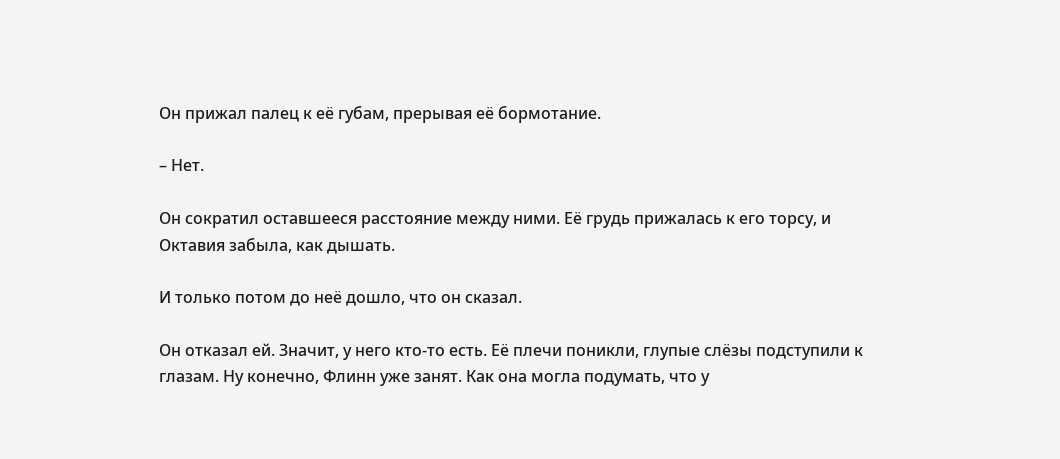Он прижал палец к её губам, прерывая её бормотание.

– Нет.

Он сократил оставшееся расстояние между ними. Её грудь прижалась к его торсу, и Октавия забыла, как дышать.

И только потом до неё дошло, что он сказал.

Он отказал ей. Значит, у него кто-то есть. Её плечи поникли, глупые слёзы подступили к глазам. Ну конечно, Флинн уже занят. Как она могла подумать, что у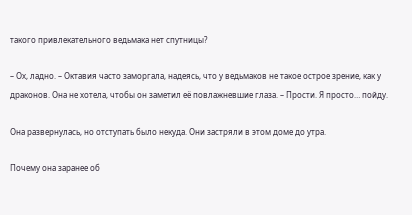такого привлекательного ведьмака нет спутницы?

– Ох, ладно. – Октавия часто заморгала, надеясь, что у ведьмаков не такое острое зрение, как у драконов. Она не хотела, чтобы он заметил её повлажневшие глаза. – Прости. Я просто… пойду.

Она развернулась, но отступать было некуда. Они застряли в этом доме до утра.

Почему она заранее об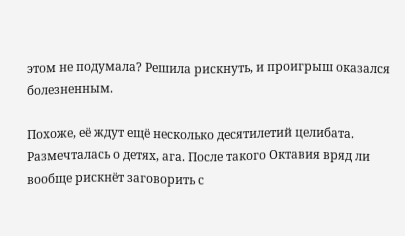этом не подумала? Решила рискнуть, и проигрыш оказался болезненным.

Похоже, её ждут ещё несколько десятилетий целибата. Размечталась о детях, ага. После такого Октавия вряд ли вообще рискнёт заговорить с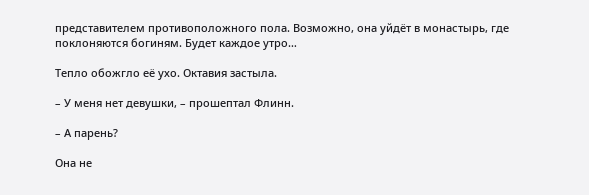представителем противоположного пола. Возможно, она уйдёт в монастырь, где поклоняются богиням. Будет каждое утро…

Тепло обожгло её ухо. Октавия застыла.

– У меня нет девушки, – прошептал Флинн.

– А парень?

Она не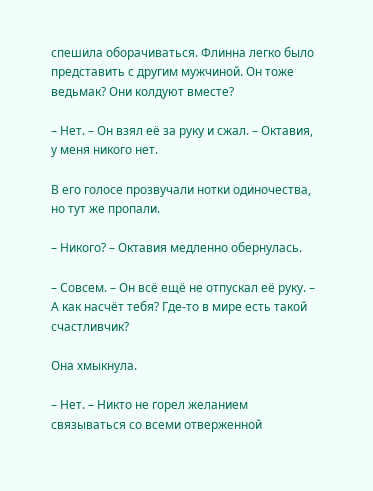спешила оборачиваться. Флинна легко было представить с другим мужчиной. Он тоже ведьмак? Они колдуют вместе?

– Нет. – Он взял её за руку и сжал. – Октавия, у меня никого нет.

В его голосе прозвучали нотки одиночества, но тут же пропали.

– Никого? – Октавия медленно обернулась.

– Совсем. – Он всё ещё не отпускал её руку. – А как насчёт тебя? Где-то в мире есть такой счастливчик?

Она хмыкнула.

– Нет. – Никто не горел желанием связываться со всеми отверженной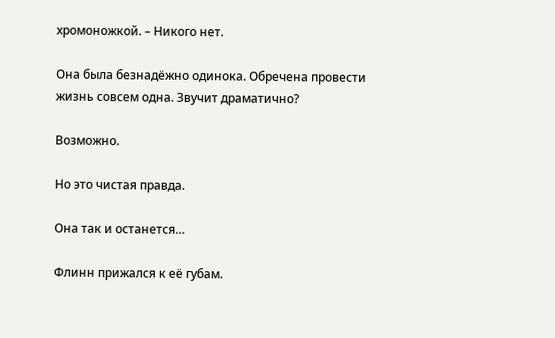хромоножкой. – Никого нет.

Она была безнадёжно одинока. Обречена провести жизнь совсем одна. Звучит драматично?

Возможно.

Но это чистая правда.

Она так и останется…

Флинн прижался к её губам.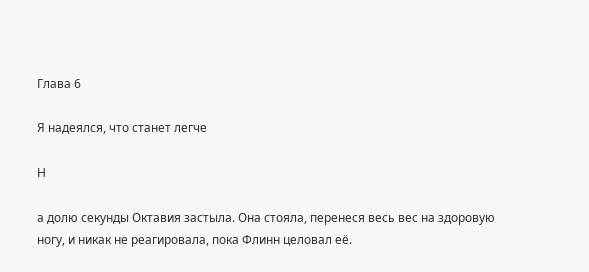Глава 6

Я надеялся, что станет легче

Н

а долю секунды Октавия застыла. Она стояла, перенеся весь вес на здоровую ногу, и никак не реагировала, пока Флинн целовал её.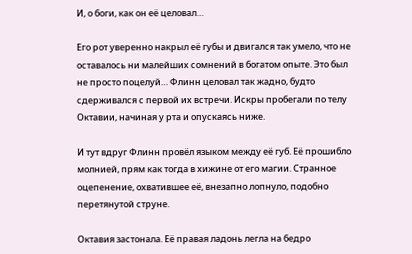И, о боги, как он её целовал…

Его рот уверенно накрыл её губы и двигался так умело, что не оставалось ни малейших сомнений в богатом опыте. Это был не просто поцелуй… Флинн целовал так жадно, будто сдерживался с первой их встречи. Искры пробегали по телу Октавии, начиная у рта и опускаясь ниже.

И тут вдруг Флинн провёл языком между её губ. Её прошибло молнией, прям как тогда в хижине от его магии. Странное оцепенение, охватившее её, внезапно лопнуло, подобно перетянутой струне.

Октавия застонала. Её правая ладонь легла на бедро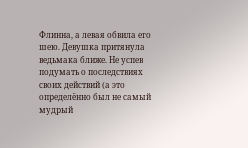Флинна, а левая обвила его шею. Девушка притянула ведьмака ближе. Не успев подумать о последствиях своих действий (а это определённо был не самый мудрый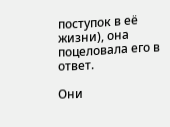поступок в её жизни), она поцеловала его в ответ.

Они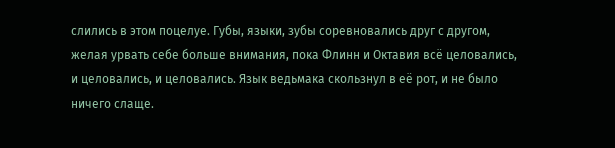слились в этом поцелуе. Губы, языки, зубы соревновались друг с другом, желая урвать себе больше внимания, пока Флинн и Октавия всё целовались, и целовались, и целовались. Язык ведьмака скользнул в её рот, и не было ничего слаще.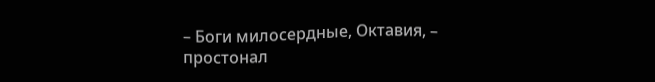– Боги милосердные, Октавия, – простонал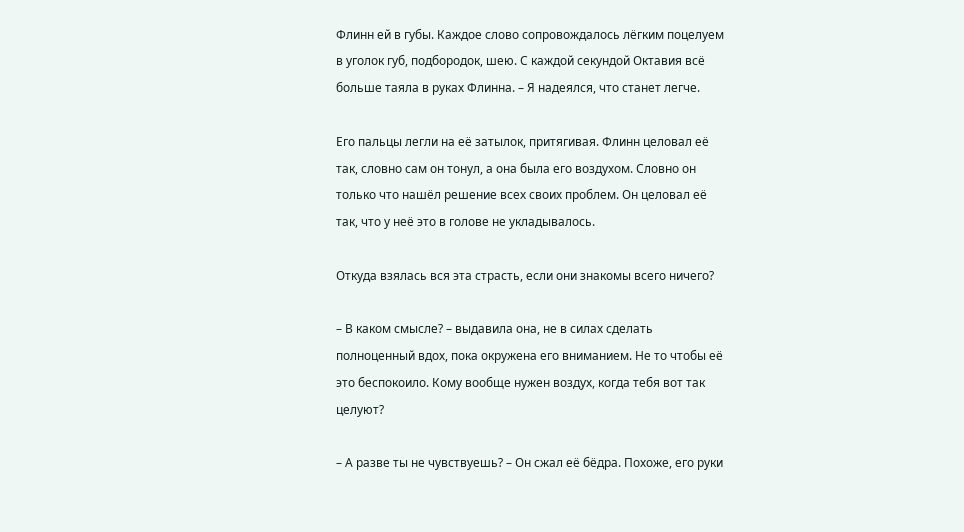Флинн ей в губы. Каждое слово сопровождалось лёгким поцелуем в уголок губ, подбородок, шею. С каждой секундой Октавия всё больше таяла в руках Флинна. – Я надеялся, что станет легче.

Его пальцы легли на её затылок, притягивая. Флинн целовал её так, словно сам он тонул, а она была его воздухом. Словно он только что нашёл решение всех своих проблем. Он целовал её так, что у неё это в голове не укладывалось.

Откуда взялась вся эта страсть, если они знакомы всего ничего?

– В каком смысле? – выдавила она, не в силах сделать полноценный вдох, пока окружена его вниманием. Не то чтобы её это беспокоило. Кому вообще нужен воздух, когда тебя вот так целуют?

– А разве ты не чувствуешь? – Он сжал её бёдра. Похоже, его руки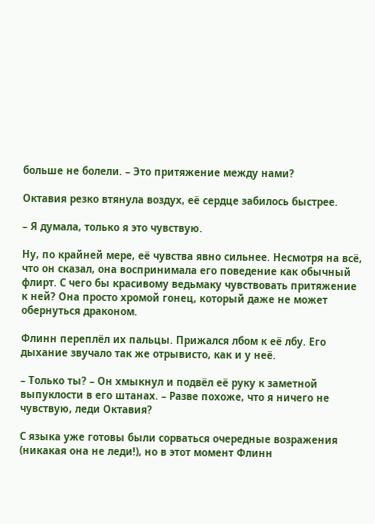больше не болели. – Это притяжение между нами?

Октавия резко втянула воздух, её сердце забилось быстрее.

– Я думала, только я это чувствую.

Ну, по крайней мере, её чувства явно сильнее. Несмотря на всё, что он сказал, она воспринимала его поведение как обычный флирт. С чего бы красивому ведьмаку чувствовать притяжение к ней? Она просто хромой гонец, который даже не может обернуться драконом.

Флинн переплёл их пальцы. Прижался лбом к её лбу. Его дыхание звучало так же отрывисто, как и у неё.

– Только ты? – Он хмыкнул и подвёл её руку к заметной выпуклости в его штанах. – Разве похоже, что я ничего не чувствую, леди Октавия?

С языка уже готовы были сорваться очередные возражения (никакая она не леди!), но в этот момент Флинн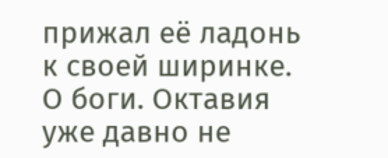прижал её ладонь к своей ширинке. О боги. Октавия уже давно не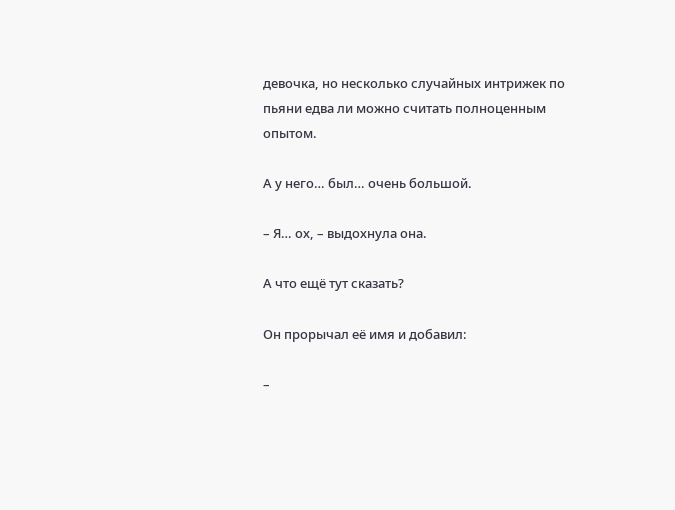девочка, но несколько случайных интрижек по пьяни едва ли можно считать полноценным опытом.

А у него… был… очень большой.

– Я… ох, – выдохнула она.

А что ещё тут сказать?

Он прорычал её имя и добавил:

–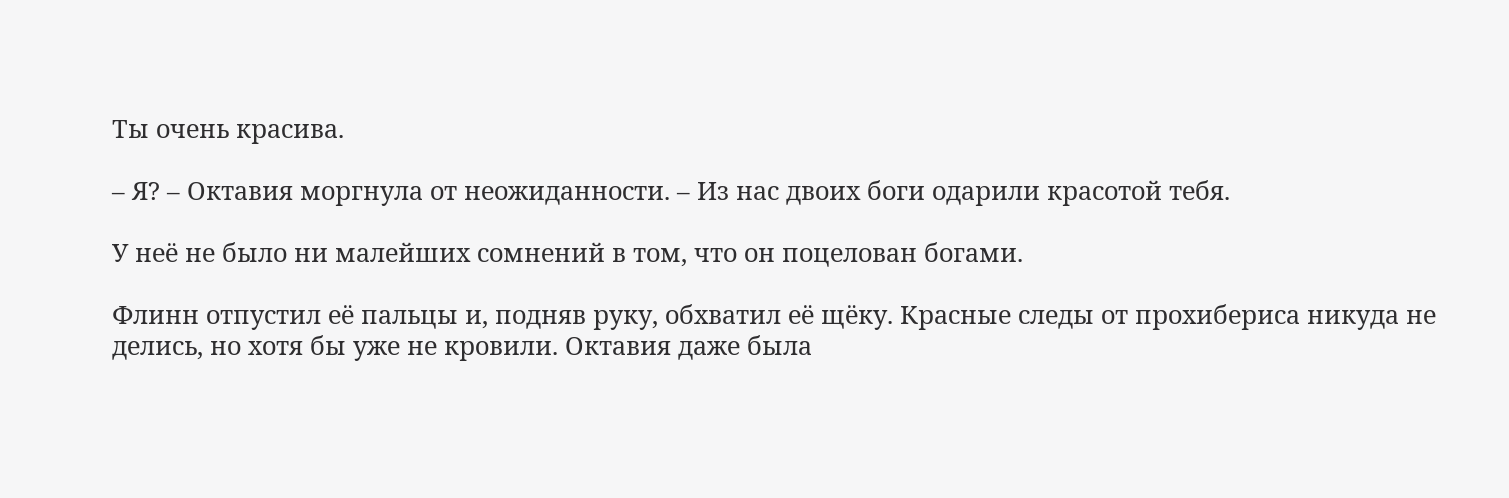Ты очень красива.

– Я? – Октавия моргнула от неожиданности. – Из нас двоих боги одарили красотой тебя.

У неё не было ни малейших сомнений в том, что он поцелован богами.

Флинн отпустил её пальцы и, подняв руку, обхватил её щёку. Красные следы от прохибериса никуда не делись, но хотя бы уже не кровили. Октавия даже была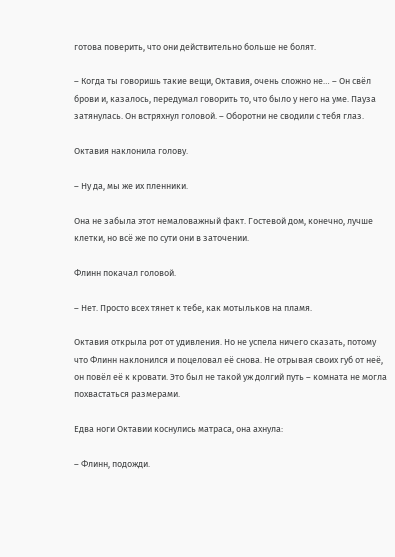готова поверить, что они действительно больше не болят.

– Когда ты говоришь такие вещи, Октавия, очень сложно не… – Он свёл брови и, казалось, передумал говорить то, что было у него на уме. Пауза затянулась. Он встряхнул головой. – Оборотни не сводили с тебя глаз.

Октавия наклонила голову.

– Ну да, мы же их пленники.

Она не забыла этот немаловажный факт. Гостевой дом, конечно, лучше клетки, но всё же по сути они в заточении.

Флинн покачал головой.

– Нет. Просто всех тянет к тебе, как мотыльков на пламя.

Октавия открыла рот от удивления. Но не успела ничего сказать, потому что Флинн наклонился и поцеловал её снова. Не отрывая своих губ от неё, он повёл её к кровати. Это был не такой уж долгий путь – комната не могла похвастаться размерами.

Едва ноги Октавии коснулись матраса, она ахнула:

– Флинн, подожди.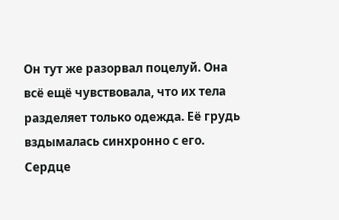Он тут же разорвал поцелуй. Она всё ещё чувствовала, что их тела разделяет только одежда. Её грудь вздымалась синхронно с его. Сердце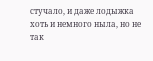стучало, и даже лодыжка хоть и немного ныла, но не так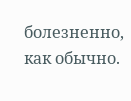болезненно, как обычно.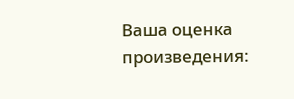Ваша оценка произведения: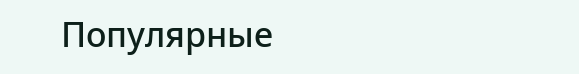Популярные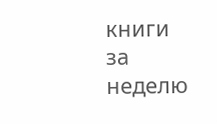книги за неделю